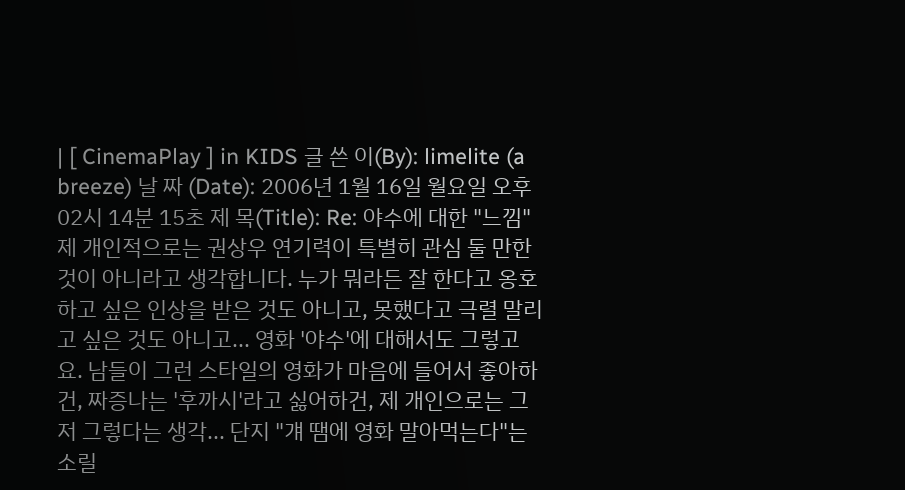| [ CinemaPlay ] in KIDS 글 쓴 이(By): limelite (a breeze) 날 짜 (Date): 2006년 1월 16일 월요일 오후 02시 14분 15초 제 목(Title): Re: 야수에 대한 "느낌" 제 개인적으로는 권상우 연기력이 특별히 관심 둘 만한 것이 아니라고 생각합니다. 누가 뭐라든 잘 한다고 옹호하고 싶은 인상을 받은 것도 아니고, 못했다고 극렬 말리고 싶은 것도 아니고... 영화 '야수'에 대해서도 그렇고요. 남들이 그런 스타일의 영화가 마음에 들어서 좋아하건, 짜증나는 '후까시'라고 싫어하건, 제 개인으로는 그저 그렇다는 생각... 단지 "걔 땜에 영화 말아먹는다"는 소릴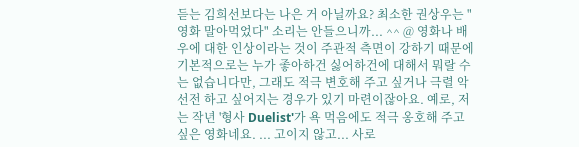듣는 김희선보다는 나은 거 아닐까요? 최소한 권상우는 "영화 말아먹었다" 소리는 안들으니까... ^^ @ 영화나 배우에 대한 인상이라는 것이 주관적 측면이 강하기 때문에 기본적으로는 누가 좋아하건 싫어하건에 대해서 뭐랄 수는 없습니다만, 그래도 적극 변호해 주고 싶거나 극렬 악선전 하고 싶어지는 경우가 있기 마련이잖아요. 예로, 저는 작년 '형사 Duelist'가 욕 먹음에도 적극 옹호해 주고 싶은 영화네요. ... 고이지 않고... 사로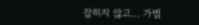잡히지 않고... 가볍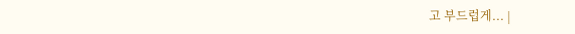고 부드럽게... |